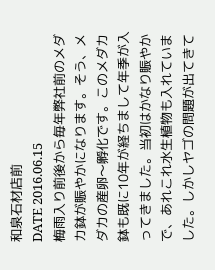和泉石材店前
DATE 2016.06.15
梅雨入り前後から毎年弊社前のメダカ鉢が賑やかになります。そう、メダカの産卵〜孵化です。このメダカ鉢も既に10年が経ちまして年季が入ってきました。当初はかなり賑やかで、あれこれ水生植物も入れていました。しかしヤゴの問題が出てきて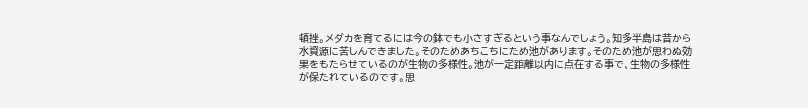頓挫。メダカを育てるには今の鉢でも小さすぎるという事なんでしょう。知多半島は昔から水資源に苦しんできました。そのためあちこちにため池があります。そのため池が思わぬ効果をもたらせているのが生物の多様性。池が一定距離以内に点在する事で、生物の多様性が保たれているのです。思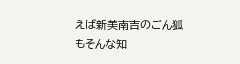えば新美南吉のごん狐もそんな知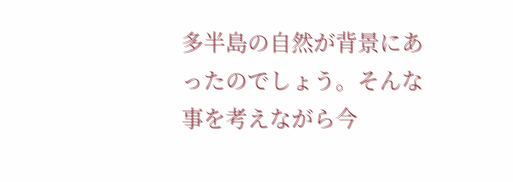多半島の自然が背景にあったのでしょう。そんな事を考えながら今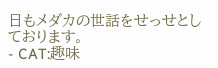日もメダカの世話をせっせとしております。
- CAT:趣味